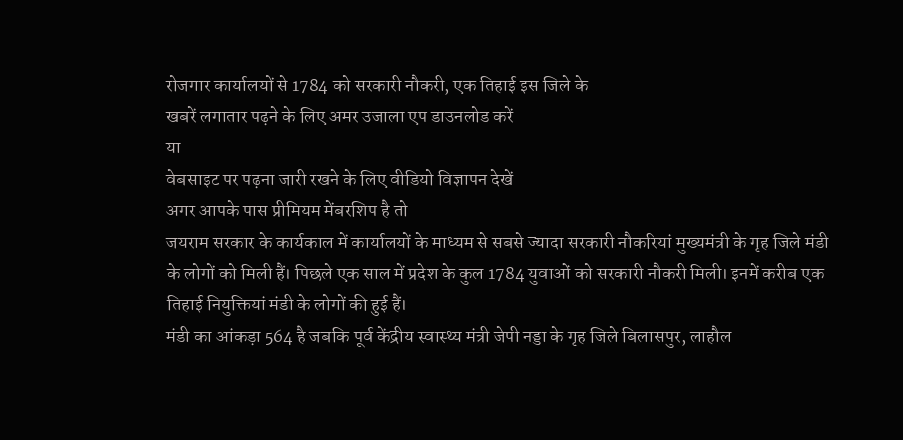रोजगार कार्यालयों से 1784 को सरकारी नौकरी, एक तिहाई इस जिले के
खबरें लगातार पढ़ने के लिए अमर उजाला एप डाउनलोड करें
या
वेबसाइट पर पढ़ना जारी रखने के लिए वीडियो विज्ञापन देखें
अगर आपके पास प्रीमियम मेंबरशिप है तो
जयराम सरकार के कार्यकाल में कार्यालयों के माध्यम से सबसे ज्यादा सरकारी नौकरियां मुख्यमंत्री के गृह जिले मंडी के लोगों को मिली हैं। पिछले एक साल में प्रदेश के कुल 1784 युवाओं को सरकारी नौकरी मिली। इनमें करीब एक तिहाई नियुक्तियां मंडी के लोगों की हुई हैं।
मंडी का आंकड़ा 564 है जबकि पूर्व केंद्रीय स्वास्थ्य मंत्री जेपी नड्डा के गृह जिले बिलासपुर, लाहौल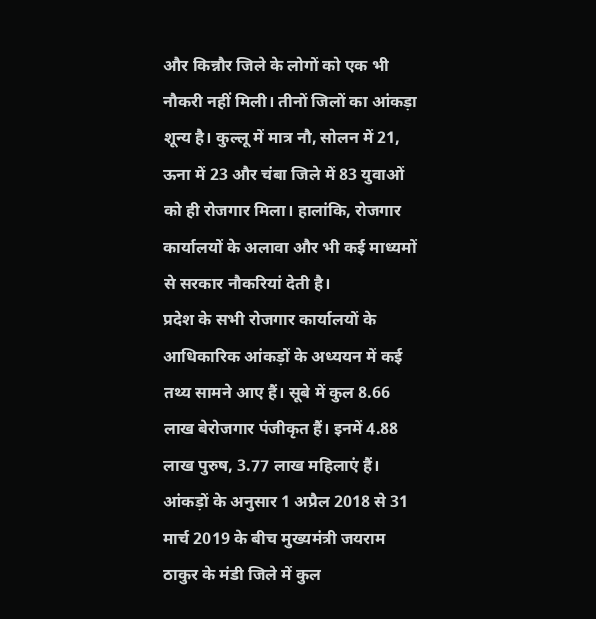और किन्नौर जिले के लोगों को एक भी नौकरी नहीं मिली। तीनों जिलों का आंकड़ा शून्य है। कुल्लू में मात्र नौ, सोलन में 21, ऊना में 23 और चंबा जिले में 83 युवाओं को ही रोजगार मिला। हालांकि, रोजगार कार्यालयों के अलावा और भी कई माध्यमों से सरकार नौकरियां देती है।
प्रदेश के सभी रोजगार कार्यालयों के आधिकारिक आंकड़ों के अध्ययन में कई तथ्य सामने आए हैं। सूबे में कुल 8.66 लाख बेरोजगार पंजीकृत हैं। इनमें 4.88 लाख पुरुष, 3.77 लाख महिलाएं हैं। आंकड़ों के अनुसार 1 अप्रैल 2018 से 31 मार्च 2019 के बीच मुख्यमंत्री जयराम ठाकुर के मंडी जिले में कुल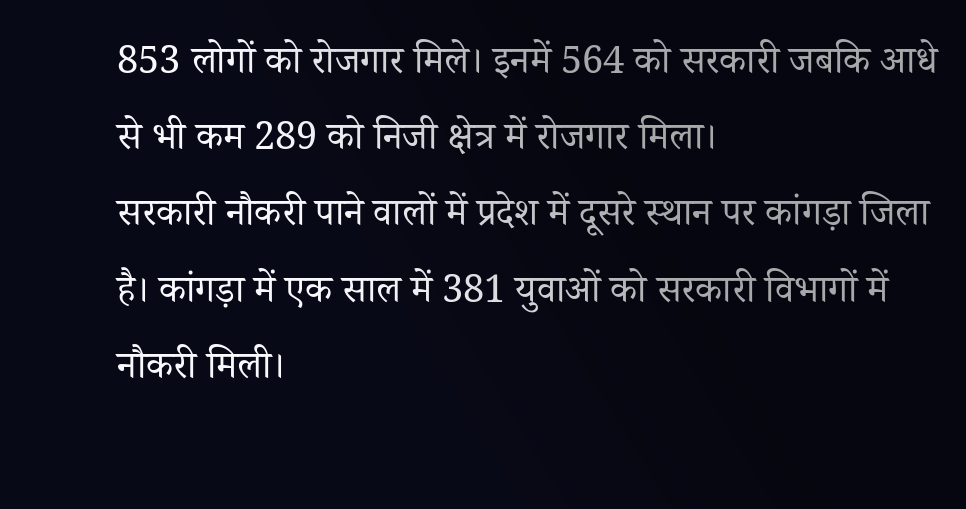853 लोगों को रोजगार मिले। इनमें 564 को सरकारी जबकि आधे से भी कम 289 को निजी क्षेत्र में रोजगार मिला।
सरकारी नौकरी पाने वालों में प्रदेश में दूसरे स्थान पर कांगड़ा जिला है। कांगड़ा में एक साल में 381 युवाओं को सरकारी विभागों में नौकरी मिली।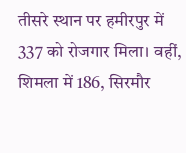तीसरे स्थान पर हमीरपुर में 337 को रोजगार मिला। वहीं, शिमला में 186, सिरमौर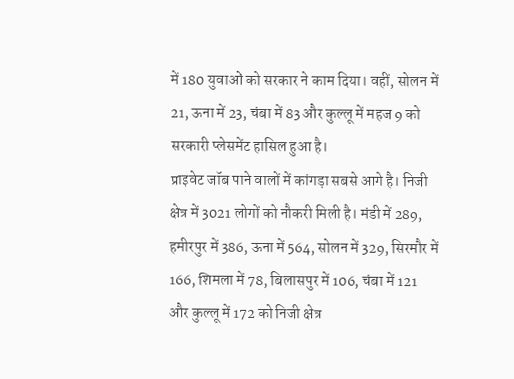में 180 युवाओं को सरकार ने काम दिया। वहीं, सोलन में 21, ऊना में 23, चंबा में 83 और कुल्लू में महज 9 को सरकारी प्लेसमेंट हासिल हुआ है।
प्राइवेट जॉब पाने वालों में कांगड़ा सबसे आगे है। निजी क्षेत्र में 3021 लोगों को नौकरी मिली है। मंडी में 289, हमीरपुर में 386, ऊना में 564, सोलन में 329, सिरमौर में 166, शिमला में 78, बिलासपुर में 106, चंबा में 121 और कुल्लू में 172 को निजी क्षेत्र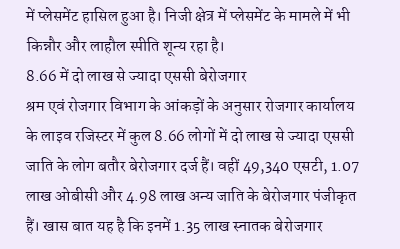में प्लेसमेंट हासिल हुआ है। निजी क्षेत्र में प्लेसमेंट के मामले में भी किन्नौर और लाहौल स्पीति शून्य रहा है।
8.66 में दो लाख से ज्यादा एससी बेरोजगार
श्रम एवं रोजगार विभाग के आंकड़ों के अनुसार रोजगार कार्यालय के लाइव रजिस्टर में कुल 8.66 लोगों में दो लाख से ज्यादा एससी जाति के लोग बतौर बेरोजगार दर्ज हैं। वहीं 49,340 एसटी, 1.07 लाख ओबीसी और 4.98 लाख अन्य जाति के बेरोजगार पंजीकृत हैं। खास बात यह है कि इनमें 1.35 लाख स्नातक बेरोजगार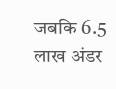जबकि 6.5 लाख अंडर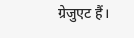ग्रेजुएट हैं।